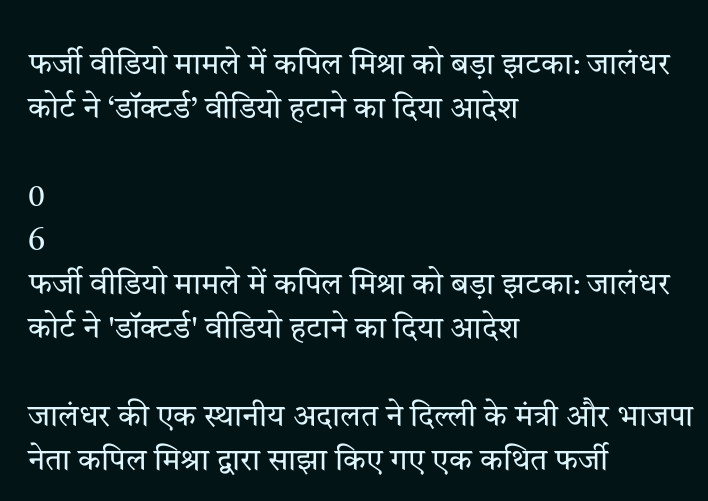फर्जी वीडियो मामले में कपिल मिश्रा को बड़ा झटका: जालंधर कोर्ट ने ‘डॉक्टर्ड’ वीडियो हटाने का दिया आदेश

0
6
फर्जी वीडियो मामले में कपिल मिश्रा को बड़ा झटका: जालंधर कोर्ट ने 'डॉक्टर्ड' वीडियो हटाने का दिया आदेश

जालंधर की एक स्थानीय अदालत ने दिल्ली के मंत्री और भाजपा नेता कपिल मिश्रा द्वारा साझा किए गए एक कथित फर्जी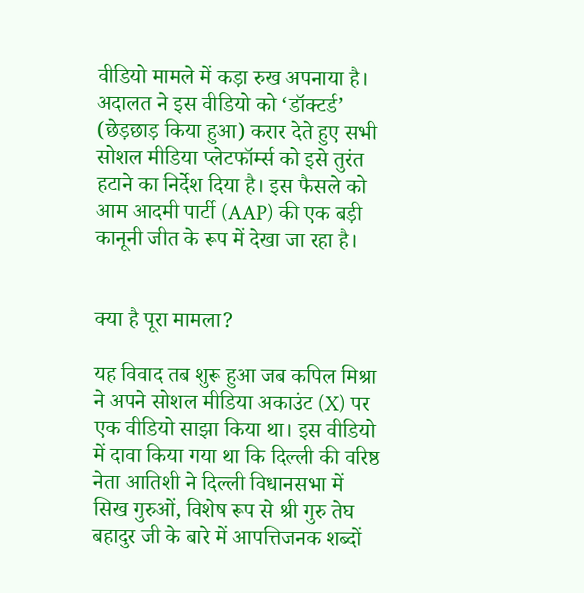वीडियो मामले में कड़ा रुख अपनाया है। अदालत ने इस वीडियो को ‘डॉक्टर्ड’ (छेड़छाड़ किया हुआ) करार देते हुए सभी सोशल मीडिया प्लेटफॉर्म्स को इसे तुरंत हटाने का निर्देश दिया है। इस फैसले को आम आदमी पार्टी (AAP) की एक बड़ी कानूनी जीत के रूप में देखा जा रहा है।


क्या है पूरा मामला?

यह विवाद तब शुरू हुआ जब कपिल मिश्रा ने अपने सोशल मीडिया अकाउंट (X) पर एक वीडियो साझा किया था। इस वीडियो में दावा किया गया था कि दिल्ली की वरिष्ठ नेता आतिशी ने दिल्ली विधानसभा में सिख गुरुओं, विशेष रूप से श्री गुरु तेघ बहादुर जी के बारे में आपत्तिजनक शब्दों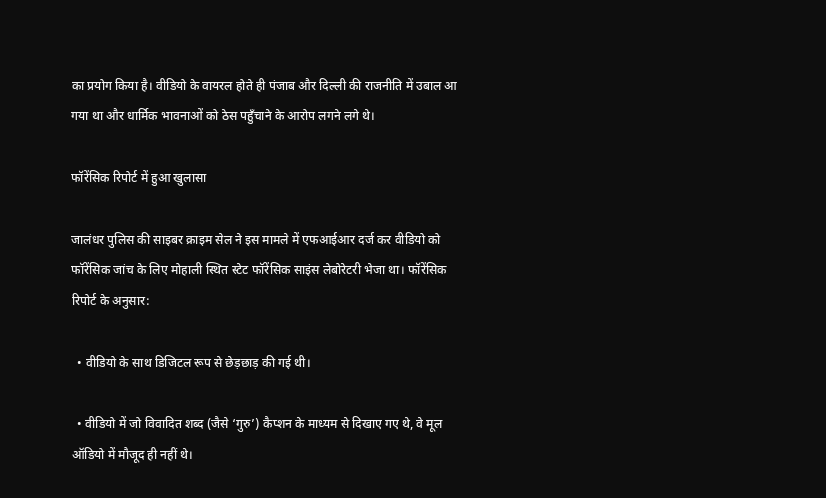का प्रयोग किया है। वीडियो के वायरल होते ही पंजाब और दिल्ली की राजनीति में उबाल आ गया था और धार्मिक भावनाओं को ठेस पहुँचाने के आरोप लगने लगे थे।

फॉरेंसिक रिपोर्ट में हुआ खुलासा

जालंधर पुलिस की साइबर क्राइम सेल ने इस मामले में एफआईआर दर्ज कर वीडियो को फॉरेंसिक जांच के लिए मोहाली स्थित स्टेट फॉरेंसिक साइंस लेबोरेटरी भेजा था। फॉरेंसिक रिपोर्ट के अनुसार:

  • वीडियो के साथ डिजिटल रूप से छेड़छाड़ की गई थी।

  • वीडियो में जो विवादित शब्द (जैसे ‘गुरु’) कैप्शन के माध्यम से दिखाए गए थे, वे मूल ऑडियो में मौजूद ही नहीं थे।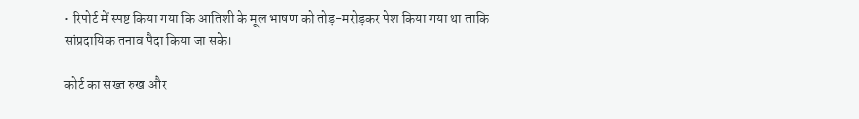• रिपोर्ट में स्पष्ट किया गया कि आतिशी के मूल भाषण को तोड़-मरोड़कर पेश किया गया था ताकि सांप्रदायिक तनाव पैदा किया जा सके।

कोर्ट का सख्त रुख और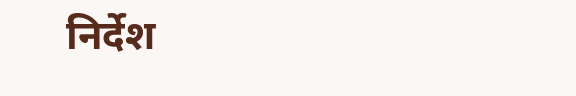निर्देश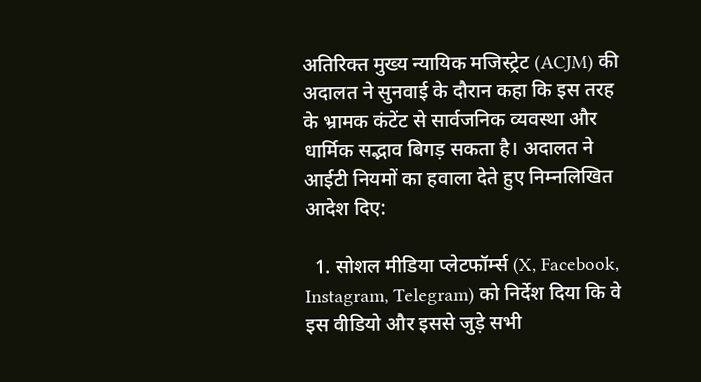अतिरिक्त मुख्य न्यायिक मजिस्ट्रेट (ACJM) की अदालत ने सुनवाई के दौरान कहा कि इस तरह के भ्रामक कंटेंट से सार्वजनिक व्यवस्था और धार्मिक सद्भाव बिगड़ सकता है। अदालत ने आईटी नियमों का हवाला देते हुए निम्नलिखित आदेश दिए:

  1. सोशल मीडिया प्लेटफॉर्म्स (X, Facebook, Instagram, Telegram) को निर्देश दिया कि वे इस वीडियो और इससे जुड़े सभी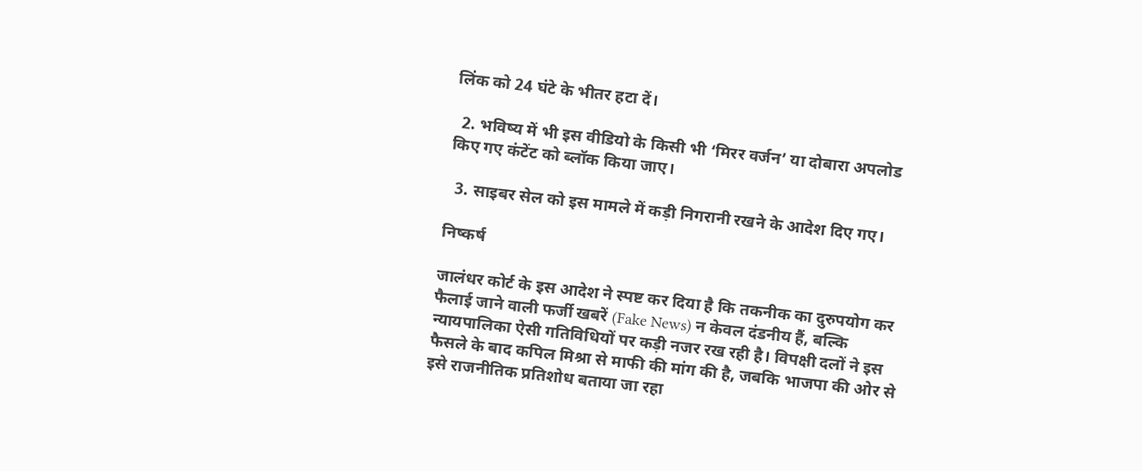लिंक को 24 घंटे के भीतर हटा दें।

  2. भविष्य में भी इस वीडियो के किसी भी ‘मिरर वर्जन’ या दोबारा अपलोड किए गए कंटेंट को ब्लॉक किया जाए।

  3. साइबर सेल को इस मामले में कड़ी निगरानी रखने के आदेश दिए गए।

निष्कर्ष

जालंधर कोर्ट के इस आदेश ने स्पष्ट कर दिया है कि तकनीक का दुरुपयोग कर फैलाई जाने वाली फर्जी खबरें (Fake News) न केवल दंडनीय हैं, बल्कि न्यायपालिका ऐसी गतिविधियों पर कड़ी नजर रख रही है। विपक्षी दलों ने इस फैसले के बाद कपिल मिश्रा से माफी की मांग की है, जबकि भाजपा की ओर से इसे राजनीतिक प्रतिशोध बताया जा रहा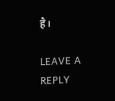है।

LEAVE A REPLY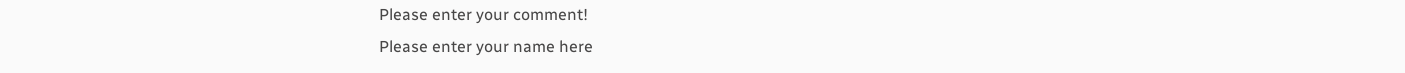Please enter your comment!
Please enter your name here